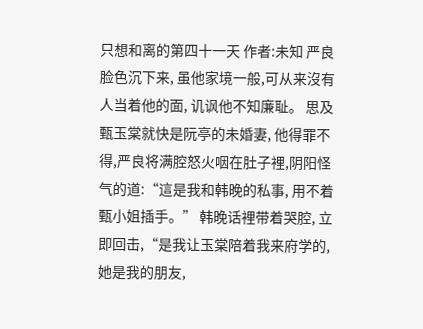只想和离的第四十一天 作者:未知 严良脸色沉下来, 虽他家境一般,可从来沒有人当着他的面, 讥讽他不知廉耻。 思及甄玉棠就快是阮亭的未婚妻, 他得罪不得,严良将满腔怒火咽在肚子裡,阴阳怪气的道:“這是我和韩晚的私事, 用不着甄小姐插手。” 韩晚话裡带着哭腔, 立即回击,“是我让玉棠陪着我来府学的, 她是我的朋友,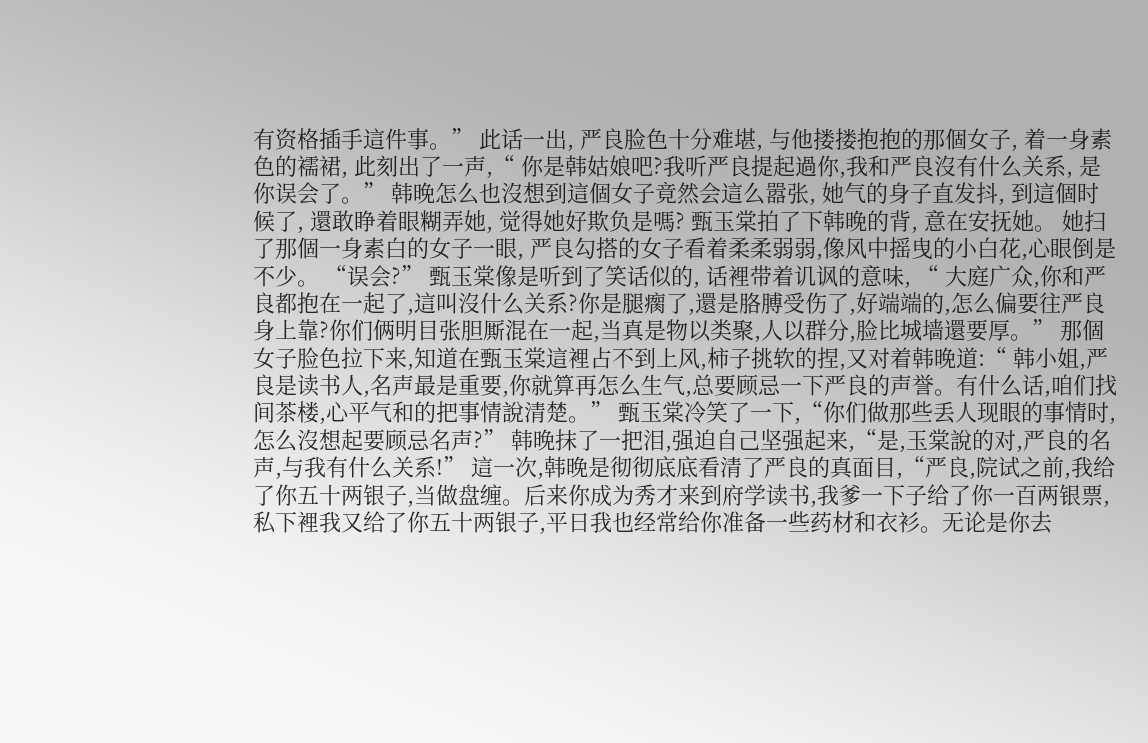有资格插手這件事。” 此话一出, 严良脸色十分难堪, 与他搂搂抱抱的那個女子, 着一身素色的襦裙, 此刻出了一声,“ 你是韩姑娘吧?我听严良提起過你,我和严良沒有什么关系, 是你误会了。” 韩晚怎么也沒想到這個女子竟然会這么嚣张, 她气的身子直发抖, 到這個时候了, 還敢睁着眼糊弄她, 觉得她好欺负是嗎? 甄玉棠拍了下韩晚的背, 意在安抚她。 她扫了那個一身素白的女子一眼, 严良勾搭的女子看着柔柔弱弱,像风中摇曳的小白花,心眼倒是不少。 “误会?” 甄玉棠像是听到了笑话似的, 话裡带着讥讽的意味, “ 大庭广众,你和严良都抱在一起了,這叫沒什么关系?你是腿瘸了,還是胳膊受伤了,好端端的,怎么偏要往严良身上靠?你们俩明目张胆厮混在一起,当真是物以类聚,人以群分,脸比城墙還要厚。” 那個女子脸色拉下来,知道在甄玉棠這裡占不到上风,柿子挑软的捏,又对着韩晚道:“ 韩小姐,严良是读书人,名声最是重要,你就算再怎么生气,总要顾忌一下严良的声誉。有什么话,咱们找间茶楼,心平气和的把事情說清楚。” 甄玉棠冷笑了一下,“你们做那些丢人现眼的事情时,怎么沒想起要顾忌名声?” 韩晚抹了一把泪,强迫自己坚强起来,“是,玉棠說的对,严良的名声,与我有什么关系!” 這一次,韩晚是彻彻底底看清了严良的真面目,“严良,院试之前,我给了你五十两银子,当做盘缠。后来你成为秀才来到府学读书,我爹一下子给了你一百两银票,私下裡我又给了你五十两银子,平日我也经常给你准备一些药材和衣衫。无论是你去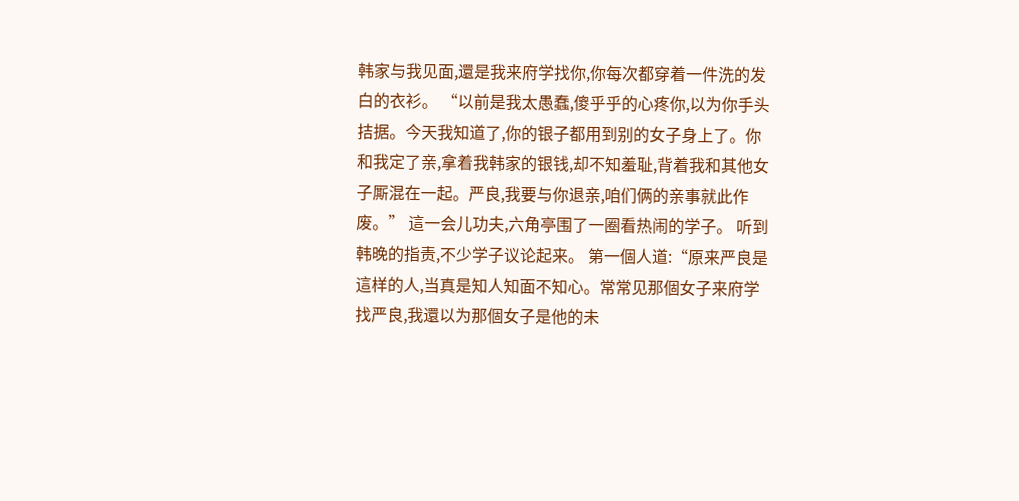韩家与我见面,還是我来府学找你,你每次都穿着一件洗的发白的衣衫。 “以前是我太愚蠢,傻乎乎的心疼你,以为你手头拮据。今天我知道了,你的银子都用到别的女子身上了。你和我定了亲,拿着我韩家的银钱,却不知羞耻,背着我和其他女子厮混在一起。严良,我要与你退亲,咱们俩的亲事就此作废。” 這一会儿功夫,六角亭围了一圈看热闹的学子。 听到韩晚的指责,不少学子议论起来。 第一個人道:“原来严良是這样的人,当真是知人知面不知心。常常见那個女子来府学找严良,我還以为那個女子是他的未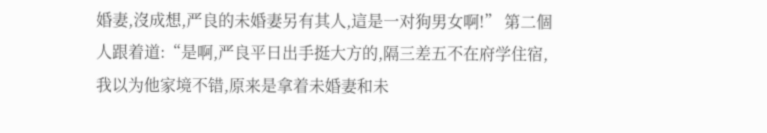婚妻,沒成想,严良的未婚妻另有其人,這是一对狗男女啊!” 第二個人跟着道:“是啊,严良平日出手挺大方的,隔三差五不在府学住宿,我以为他家境不错,原来是拿着未婚妻和未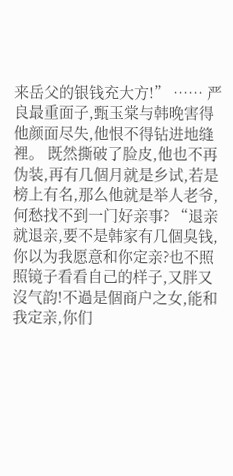来岳父的银钱充大方!” …… 严良最重面子,甄玉棠与韩晚害得他颜面尽失,他恨不得钻进地缝裡。 既然撕破了脸皮,他也不再伪装,再有几個月就是乡试,若是榜上有名,那么他就是举人老爷,何愁找不到一门好亲事? “退亲就退亲,要不是韩家有几個臭钱,你以为我愿意和你定亲?也不照照镜子看看自己的样子,又胖又沒气韵!不過是個商户之女,能和我定亲,你们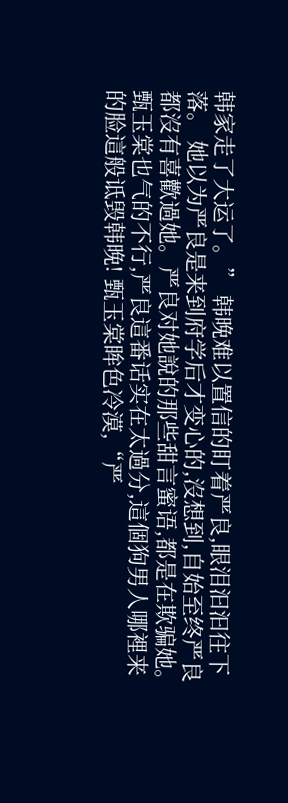韩家走了大运了。” 韩晚难以置信的盯着严良,眼泪汩汩往下落。 她以为严良是来到府学后才变心的,沒想到,自始至终严良都沒有喜歡過她。严良对她說的那些甜言蜜语,都是在欺骗她。 甄玉棠也气的不行,严良這番话实在太過分,這個狗男人哪裡来的脸這般诋毁韩晚! 甄玉棠眸色冷漠,“严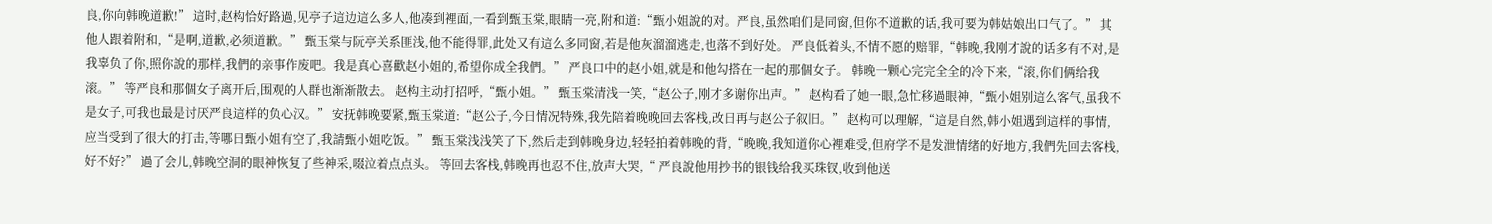良,你向韩晚道歉!” 這时,赵构恰好路過,见亭子這边這么多人,他凑到裡面,一看到甄玉棠,眼睛一亮,附和道:“甄小姐說的对。严良,虽然咱们是同窗,但你不道歉的话,我可要为韩姑娘出口气了。” 其他人跟着附和,“是啊,道歉,必须道歉。” 甄玉棠与阮亭关系匪浅,他不能得罪,此处又有這么多同窗,若是他灰溜溜逃走,也落不到好处。 严良低着头,不情不愿的赔罪,“韩晚,我刚才說的话多有不对,是我辜负了你,照你說的那样,我們的亲事作废吧。我是真心喜歡赵小姐的,希望你成全我們。” 严良口中的赵小姐,就是和他勾搭在一起的那個女子。 韩晚一颗心完完全全的冷下来,“滚,你们俩给我滚。” 等严良和那個女子离开后,围观的人群也渐渐散去。 赵构主动打招呼,“甄小姐。” 甄玉棠清浅一笑,“赵公子,刚才多谢你出声。” 赵构看了她一眼,急忙移過眼神,“甄小姐别這么客气,虽我不是女子,可我也最是讨厌严良這样的负心汉。” 安抚韩晚要紧,甄玉棠道:“赵公子,今日情况特殊,我先陪着晚晚回去客栈,改日再与赵公子叙旧。” 赵构可以理解,“這是自然,韩小姐遇到這样的事情,应当受到了很大的打击,等哪日甄小姐有空了,我請甄小姐吃饭。” 甄玉棠浅浅笑了下,然后走到韩晚身边,轻轻拍着韩晚的背,“晚晚,我知道你心裡难受,但府学不是发泄情绪的好地方,我們先回去客栈,好不好?” 過了会儿,韩晚空洞的眼神恢复了些神采,啜泣着点点头。 等回去客栈,韩晚再也忍不住,放声大哭,“ 严良說他用抄书的银钱给我买珠钗,收到他送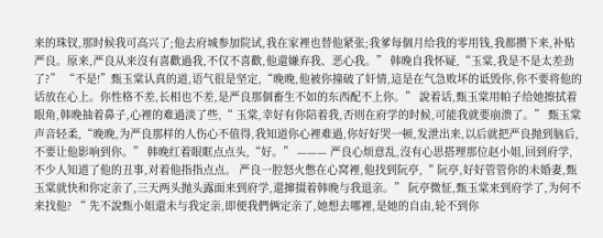来的珠钗,那时候我可高兴了;他去府城参加院试,我在家裡也替他紧张;我爹每個月给我的零用钱,我都攒下来,补贴严良。原来,严良从来沒有喜歡過我,不仅不喜歡,他還嫌弃我、恶心我。” 韩晚自我怀疑,“玉棠,我是不是太差劲了?” “不是!”甄玉棠认真的道,语气很是坚定,“晚晚,他被你撞破了奸情,這是在气急败坏的诋毁你,你不要将他的话放在心上。你性格不差,长相也不差,是严良那個畜生不如的东西配不上你。” 說着话,甄玉棠用帕子给她擦拭着眼角,韩晚抽着鼻子,心裡的难過淡了些,“ 玉棠,幸好有你陪着我,否则在府学的时候,可能我就要崩溃了。” 甄玉棠声音轻柔,“晚晚,为严良那样的人伤心不值得,我知道你心裡难過,你好好哭一顿,发泄出来,以后就把严良抛到脑后,不要让他影响到你。” 韩晚红着眼眶点点头,“好。” ——— 严良心烦意乱,沒有心思搭理那位赵小姐,回到府学,不少人知道了他的丑事,对着他指指点点。 严良一腔怒火憋在心窝裡,他找到阮亭,“ 阮亭,好好管管你的未婚妻,甄玉棠就快和你定亲了,三天两头抛头露面来到府学,還撺掇着韩晚与我退亲。” 阮亭微怔,甄玉棠来到府学了,为何不来找他? “ 先不說甄小姐還未与我定亲,即便我們俩定亲了,她想去哪裡,是她的自由,轮不到你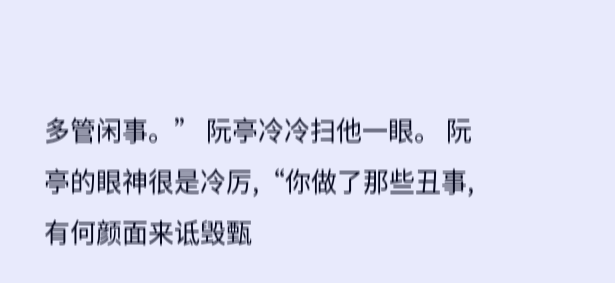多管闲事。” 阮亭冷冷扫他一眼。 阮亭的眼神很是冷厉,“你做了那些丑事,有何颜面来诋毁甄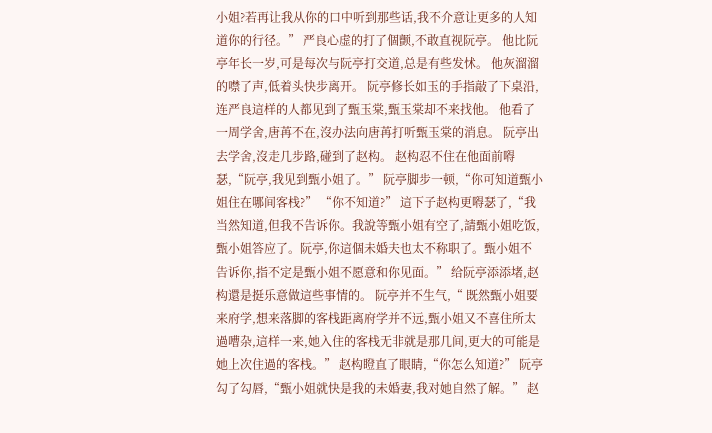小姐?若再让我从你的口中听到那些话,我不介意让更多的人知道你的行径。” 严良心虚的打了個颤,不敢直视阮亭。 他比阮亭年长一岁,可是每次与阮亭打交道,总是有些发怵。 他灰溜溜的噤了声,低着头快步离开。 阮亭修长如玉的手指敲了下桌沿,连严良這样的人都见到了甄玉棠,甄玉棠却不来找他。 他看了一周学舍,唐苒不在,沒办法向唐苒打听甄玉棠的消息。 阮亭出去学舍,沒走几步路,碰到了赵构。 赵构忍不住在他面前嘚瑟,“阮亭,我见到甄小姐了。” 阮亭脚步一顿,“你可知道甄小姐住在哪间客栈?” “你不知道?” 這下子赵构更嘚瑟了,“我当然知道,但我不告诉你。我說等甄小姐有空了,請甄小姐吃饭,甄小姐答应了。阮亭,你這個未婚夫也太不称职了。甄小姐不告诉你,指不定是甄小姐不愿意和你见面。” 给阮亭添添堵,赵构還是挺乐意做這些事情的。 阮亭并不生气,“ 既然甄小姐要来府学,想来落脚的客栈距离府学并不远,甄小姐又不喜住所太過嘈杂,這样一来,她入住的客栈无非就是那几间,更大的可能是她上次住過的客栈。” 赵构瞪直了眼睛,“你怎么知道?” 阮亭勾了勾唇,“甄小姐就快是我的未婚妻,我对她自然了解。” 赵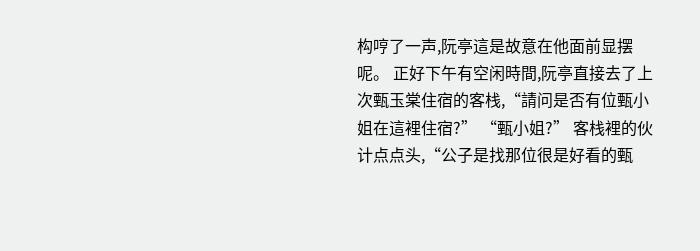构哼了一声,阮亭這是故意在他面前显摆呢。 正好下午有空闲時間,阮亭直接去了上次甄玉棠住宿的客栈,“請问是否有位甄小姐在這裡住宿?” “甄小姐?” 客栈裡的伙计点点头,“公子是找那位很是好看的甄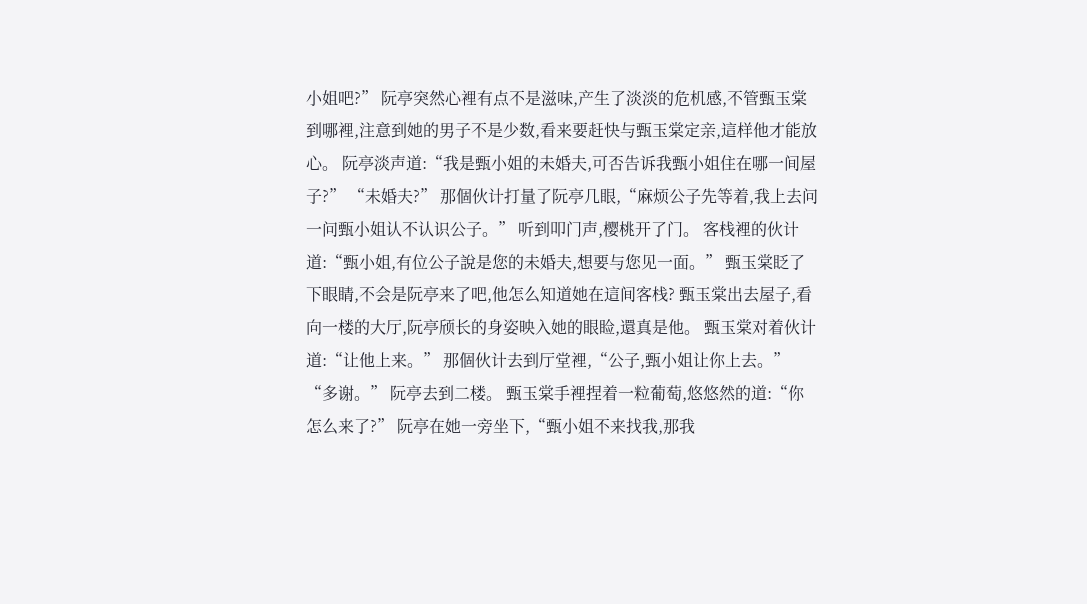小姐吧?” 阮亭突然心裡有点不是滋味,产生了淡淡的危机感,不管甄玉棠到哪裡,注意到她的男子不是少数,看来要赶快与甄玉棠定亲,這样他才能放心。 阮亭淡声道:“我是甄小姐的未婚夫,可否告诉我甄小姐住在哪一间屋子?” “未婚夫?” 那個伙计打量了阮亭几眼,“麻烦公子先等着,我上去问一问甄小姐认不认识公子。” 听到叩门声,樱桃开了门。 客栈裡的伙计道:“甄小姐,有位公子說是您的未婚夫,想要与您见一面。” 甄玉棠眨了下眼睛,不会是阮亭来了吧,他怎么知道她在這间客栈? 甄玉棠出去屋子,看向一楼的大厅,阮亭颀长的身姿映入她的眼睑,還真是他。 甄玉棠对着伙计道:“让他上来。” 那個伙计去到厅堂裡,“公子,甄小姐让你上去。” “多谢。” 阮亭去到二楼。 甄玉棠手裡捏着一粒葡萄,悠悠然的道:“你怎么来了?” 阮亭在她一旁坐下,“甄小姐不来找我,那我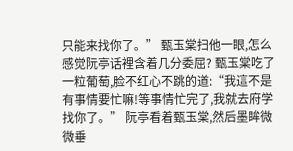只能来找你了。” 甄玉棠扫他一眼,怎么感觉阮亭话裡含着几分委屈? 甄玉棠吃了一粒葡萄,脸不红心不跳的道:“我這不是有事情要忙嘛!等事情忙完了,我就去府学找你了。” 阮亭看着甄玉棠,然后墨眸微微垂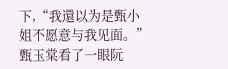下,“我還以为是甄小姐不愿意与我见面。” 甄玉棠看了一眼阮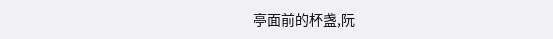亭面前的杯盏,阮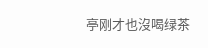亭刚才也沒喝绿茶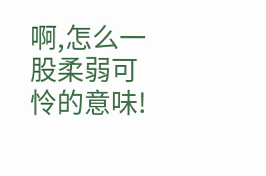啊,怎么一股柔弱可怜的意味!